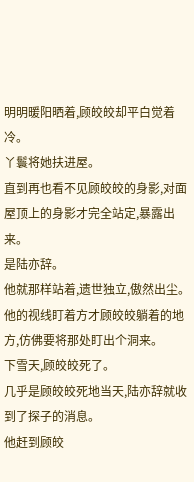明明暖阳晒着,顾皎皎却平白觉着冷。
丫鬟将她扶进屋。
直到再也看不见顾皎皎的身影,对面屋顶上的身影才完全站定,暴露出来。
是陆亦辞。
他就那样站着,遗世独立,傲然出尘。
他的视线盯着方才顾皎皎躺着的地方,仿佛要将那处盯出个洞来。
下雪天,顾皎皎死了。
几乎是顾皎皎死地当天,陆亦辞就收到了探子的消息。
他赶到顾皎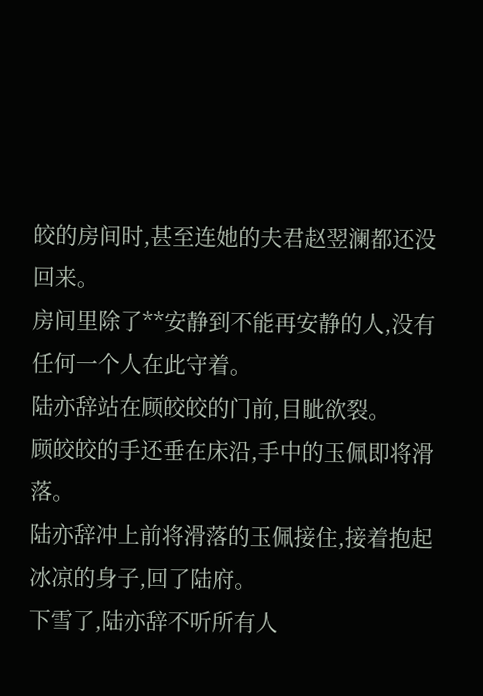皎的房间时,甚至连她的夫君赵翌澜都还没回来。
房间里除了**安静到不能再安静的人,没有任何一个人在此守着。
陆亦辞站在顾皎皎的门前,目眦欲裂。
顾皎皎的手还垂在床沿,手中的玉佩即将滑落。
陆亦辞冲上前将滑落的玉佩接住,接着抱起冰凉的身子,回了陆府。
下雪了,陆亦辞不听所有人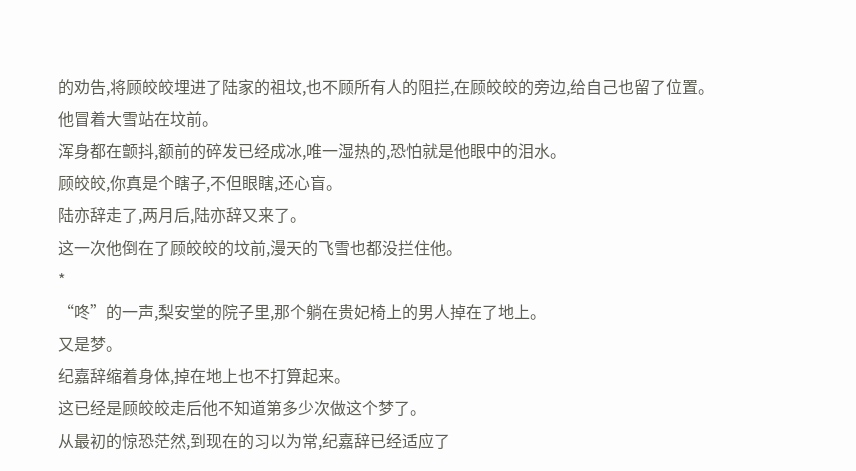的劝告,将顾皎皎埋进了陆家的祖坟,也不顾所有人的阻拦,在顾皎皎的旁边,给自己也留了位置。
他冒着大雪站在坟前。
浑身都在颤抖,额前的碎发已经成冰,唯一湿热的,恐怕就是他眼中的泪水。
顾皎皎,你真是个瞎子,不但眼瞎,还心盲。
陆亦辞走了,两月后,陆亦辞又来了。
这一次他倒在了顾皎皎的坟前,漫天的飞雪也都没拦住他。
*
“咚”的一声,梨安堂的院子里,那个躺在贵妃椅上的男人掉在了地上。
又是梦。
纪嘉辞缩着身体,掉在地上也不打算起来。
这已经是顾皎皎走后他不知道第多少次做这个梦了。
从最初的惊恐茫然,到现在的习以为常,纪嘉辞已经适应了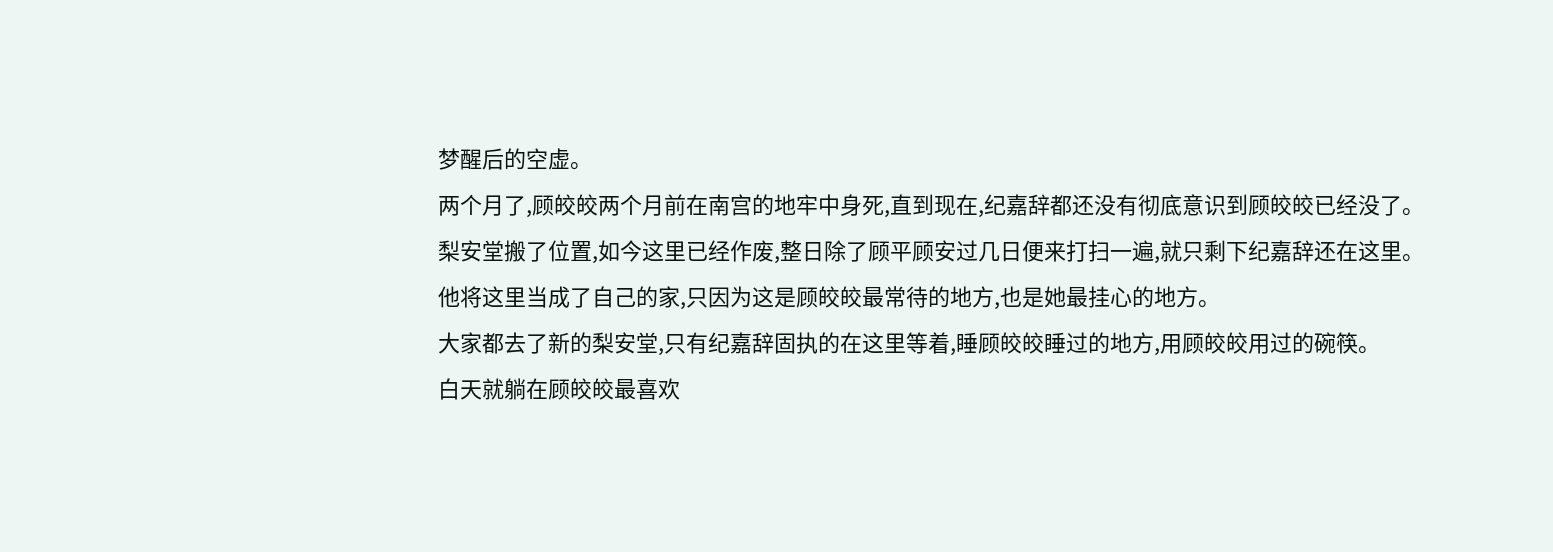梦醒后的空虚。
两个月了,顾皎皎两个月前在南宫的地牢中身死,直到现在,纪嘉辞都还没有彻底意识到顾皎皎已经没了。
梨安堂搬了位置,如今这里已经作废,整日除了顾平顾安过几日便来打扫一遍,就只剩下纪嘉辞还在这里。
他将这里当成了自己的家,只因为这是顾皎皎最常待的地方,也是她最挂心的地方。
大家都去了新的梨安堂,只有纪嘉辞固执的在这里等着,睡顾皎皎睡过的地方,用顾皎皎用过的碗筷。
白天就躺在顾皎皎最喜欢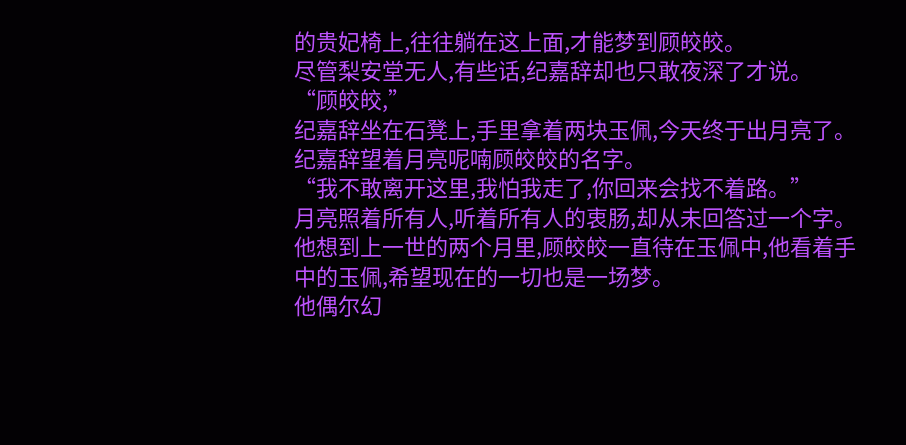的贵妃椅上,往往躺在这上面,才能梦到顾皎皎。
尽管梨安堂无人,有些话,纪嘉辞却也只敢夜深了才说。
“顾皎皎,”
纪嘉辞坐在石凳上,手里拿着两块玉佩,今天终于出月亮了。
纪嘉辞望着月亮呢喃顾皎皎的名字。
“我不敢离开这里,我怕我走了,你回来会找不着路。”
月亮照着所有人,听着所有人的衷肠,却从未回答过一个字。
他想到上一世的两个月里,顾皎皎一直待在玉佩中,他看着手中的玉佩,希望现在的一切也是一场梦。
他偶尔幻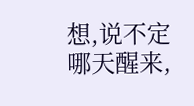想,说不定哪天醒来,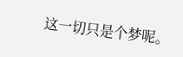这一切只是个梦呢。